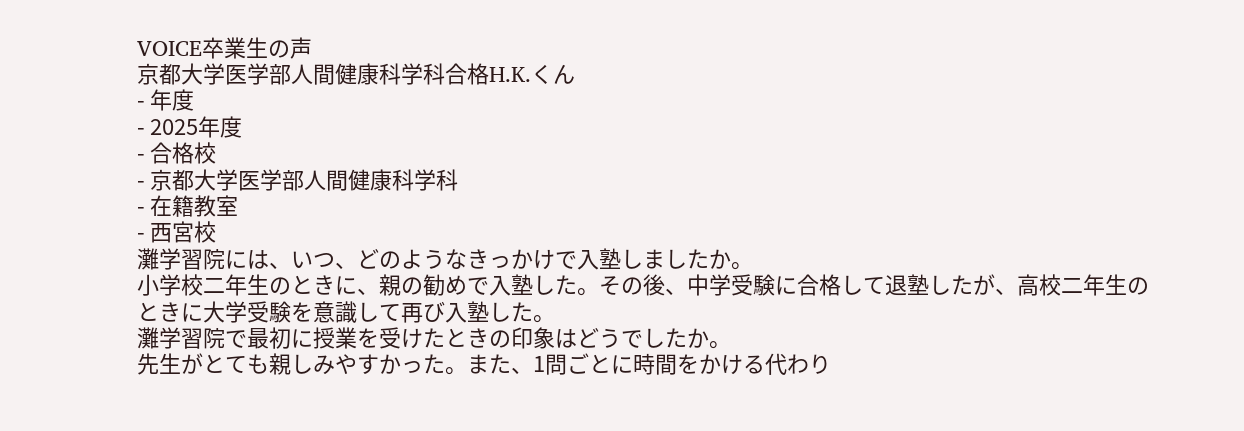VOICE卒業生の声
京都大学医学部人間健康科学科合格H.K.くん
- 年度
- 2025年度
- 合格校
- 京都大学医学部人間健康科学科
- 在籍教室
- 西宮校
灘学習院には、いつ、どのようなきっかけで入塾しましたか。
小学校二年生のときに、親の勧めで入塾した。その後、中学受験に合格して退塾したが、高校二年生のときに大学受験を意識して再び入塾した。
灘学習院で最初に授業を受けたときの印象はどうでしたか。
先生がとても親しみやすかった。また、1問ごとに時間をかける代わり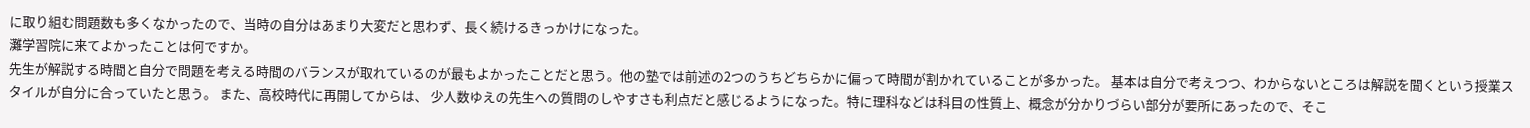に取り組む問題数も多くなかったので、当時の自分はあまり大変だと思わず、長く続けるきっかけになった。
灘学習院に来てよかったことは何ですか。
先生が解説する時間と自分で問題を考える時間のバランスが取れているのが最もよかったことだと思う。他の塾では前述の2つのうちどちらかに偏って時間が割かれていることが多かった。 基本は自分で考えつつ、わからないところは解説を聞くという授業スタイルが自分に合っていたと思う。 また、高校時代に再開してからは、 少人数ゆえの先生への質問のしやすさも利点だと感じるようになった。特に理科などは科目の性質上、概念が分かりづらい部分が要所にあったので、そこ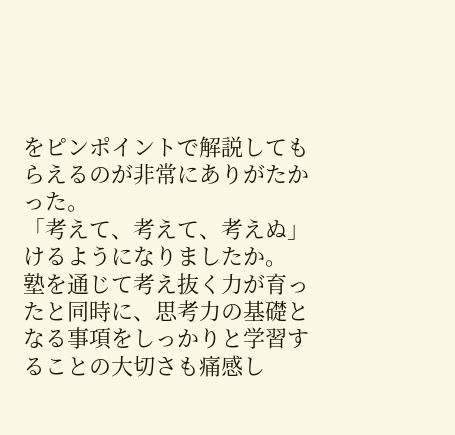をピンポイントで解説してもらえるのが非常にありがたかった。
「考えて、考えて、考えぬ」けるようになりましたか。
塾を通じて考え抜く力が育ったと同時に、思考力の基礎となる事項をしっかりと学習することの大切さも痛感し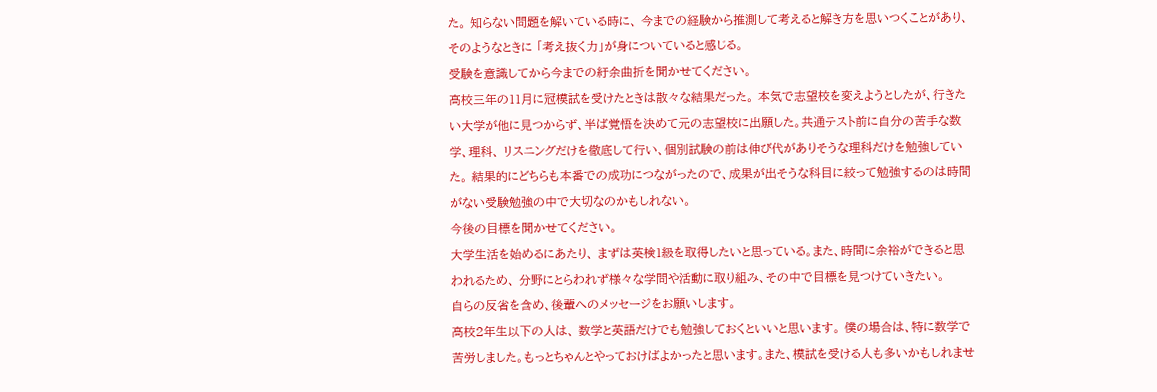た。 知らない問題を解いている時に、 今までの経験から推測して考えると解き方を思いつくことがあり、そのようなときに 「考え抜く力」が身についていると感じる。
受験を意識してから今までの紆余曲折を聞かせてください。
高校三年の11月に冠模試を受けたときは散々な結果だった。 本気で志望校を変えようとしたが、行きたい大学が他に見つからず、半ば覚悟を決めて元の志望校に出願した。共通テスト前に自分の苦手な数学、理科、 リスニングだけを徹底して行い、個別試験の前は伸び代がありそうな理科だけを勉強していた。 結果的にどちらも本番での成功につながったので、成果が出そうな科目に絞って勉強するのは時間がない受験勉強の中で大切なのかもしれない。
今後の目標を聞かせてください。
大学生活を始めるにあたり、 まずは英検1級を取得したいと思っている。また、時間に余裕ができると思われるため、 分野にとらわれず様々な学問や活動に取り組み、その中で目標を見つけていきたい。
自らの反省を含め、後輩へのメッセージをお願いします。
高校2年生以下の人は、 数学と英語だけでも勉強しておくといいと思います。 僕の場合は、特に数学で苦労しました。もっとちゃんとやっておけばよかったと思います。また、模試を受ける人も多いかもしれませ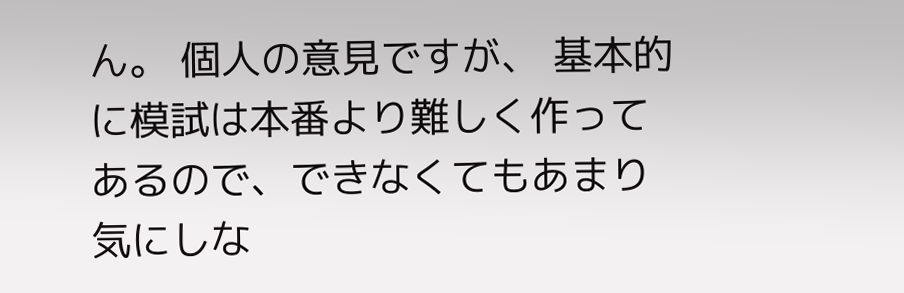ん。 個人の意見ですが、 基本的に模試は本番より難しく作ってあるので、できなくてもあまり気にしな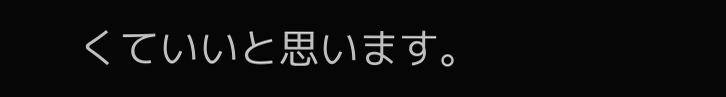くていいと思います。